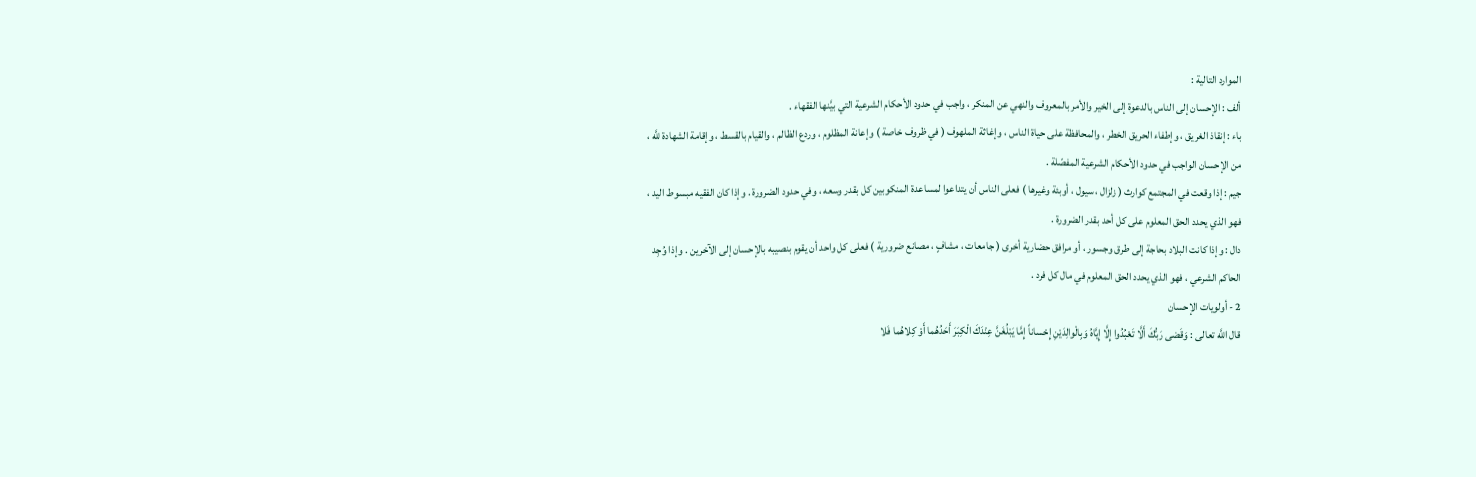الموارد التالية :
ألف : الإحسان إلى الناس بالدعوة إلى الخير والأمر بالمعروف والنهي عن المنكر ، واجب في حدود الأحكام الشرعية التي بيَّنها الفقهاء .
باء : إنقاذ الغريق ، وإطفاء الحريق الخطر ، والمحافظة على حياة الناس ، وإغاثة الملهوف ( في ظروف خاصة ) وإعانة المظلوم ، وردع الظالم ، والقيام بالقسط ، وإقامة الشهادة للَّه ، من الإحسان الواجب في حدود الأحكام الشرعية المفصّلة .
جيم : إذا وقعت في المجتمع كوارث ( زلزال ، سيول ، أوبئة وغيرها ) فعلى الناس أن يتداعوا لمساعدة المنكوبين كل بقدر وسعه ، وفي حدود الضرورة . وإذا كان الفقيه مبسوط اليد ، فهو الذي يحدد الحق المعلوم على كل أحد بقدر الضرورة .
دال : وإذا كانت البلاد بحاجة إلى طرق وجسور ، أو مرافق حضارية أخرى ( جامعات ، مشافٍ ، مصانع ضرورية ) فعلى كل واحد أن يقوم بنصيبه بالإحسان إلى الآخرين . وإذا وُجِد الحاكم الشرعي ، فهو الذي يحدد الحق المعلوم في مال كل فرد .
2 - أولويات الإحسان
قال اللَّه تعالى : وَقَضى رَبُّكَ أَلَّا تَعْبُدُوا إِلَّا إِيَّاهُ وَبِالْوالِدَيْنِ إِحْساناً إِمَّا يَبْلُغَنَّ عِنْدَكَ الْكِبَرَ أَحَدُهُما أَوْ كِلاهُما فَلا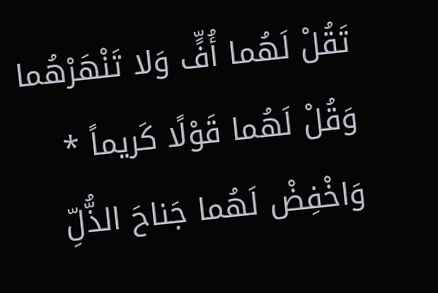تَقُلْ لَهُما أُفٍّ وَلا تَنْهَرْهُما وَقُلْ لَهُما قَوْلًا كَريماً * وَاخْفِضْ لَهُما جَناحَ الذُّلِّ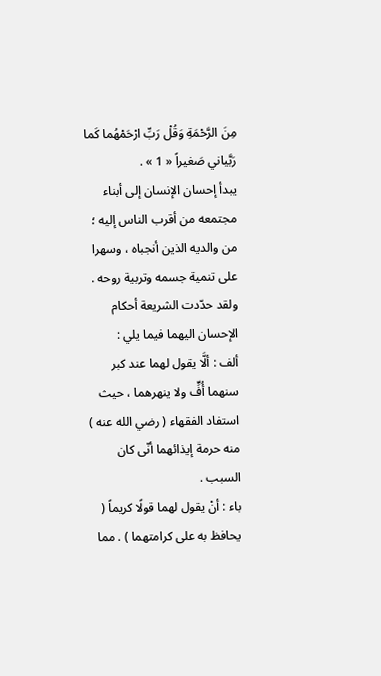مِنَ الرَّحْمَةِ وَقُلْ رَبِّ ارْحَمْهُما كَما رَبَّياني صَغيراً « 1 » .
يبدأ إحسان الإنسان إلى أبناء مجتمعه من أقرب الناس إليه ؛ من والديه الذين أنجباه ، وسهرا على تنمية جسمه وتربية روحه . ولقد حدّدت الشريعة أحكام الإحسان اليهما فيما يلي :
ألف : ألَّا يقول لهما عند كبر سنهما أُفٍّ ولا ينهرهما ، حيث استفاد الفقهاء ( رضي الله عنه ) منه حرمة إيذائهما أنّى كان السبب .
باء : أنْ يقول لهما قولًا كريماً ( يحافظ به على كرامتهما ) . مما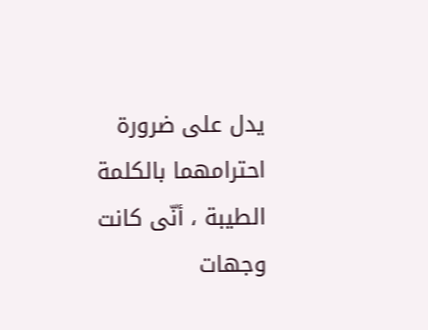يدل على ضرورة احترامهما بالكلمة الطيبة ، أنّى كانت وجهات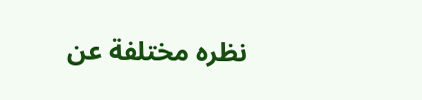نظره مختلفة عن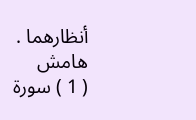أنظارهما .
هامش
( 1 ) سورة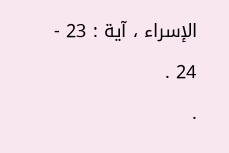الإسراء ، آية : 23 - 24 .
.